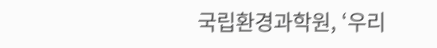국립환경과학원, ‘우리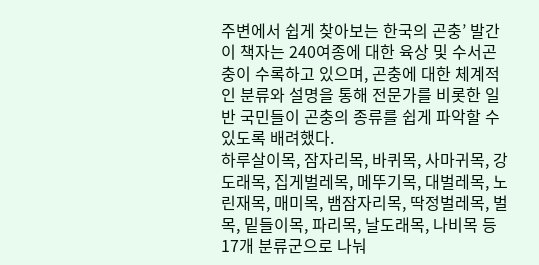주변에서 쉽게 찾아보는 한국의 곤충’ 발간
이 책자는 240여종에 대한 육상 및 수서곤충이 수록하고 있으며, 곤충에 대한 체계적인 분류와 설명을 통해 전문가를 비롯한 일반 국민들이 곤충의 종류를 쉽게 파악할 수 있도록 배려했다.
하루살이목, 잠자리목, 바퀴목, 사마귀목, 강도래목, 집게벌레목, 메뚜기목, 대벌레목, 노린재목, 매미목, 뱀잠자리목, 딱정벌레목, 벌목, 밑들이목, 파리목, 날도래목, 나비목 등 17개 분류군으로 나눠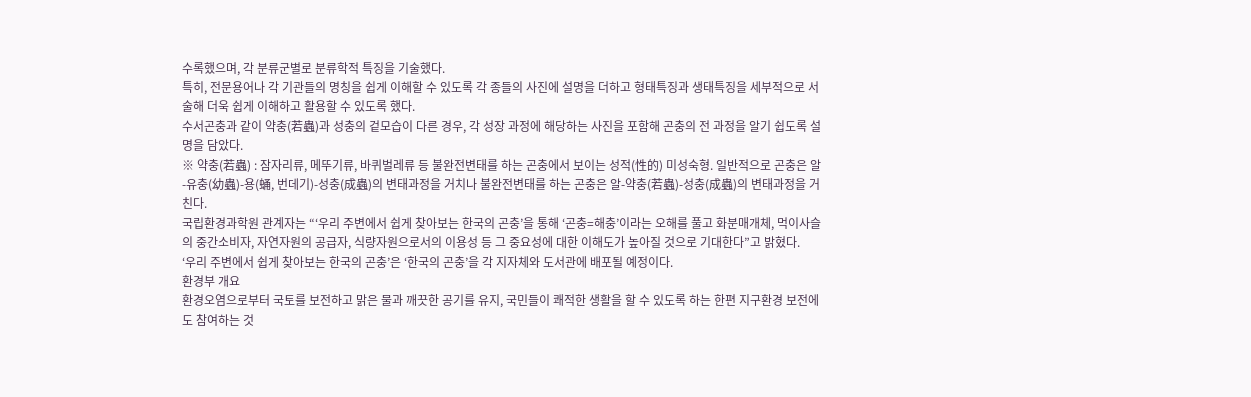수록했으며, 각 분류군별로 분류학적 특징을 기술했다.
특히, 전문용어나 각 기관들의 명칭을 쉽게 이해할 수 있도록 각 종들의 사진에 설명을 더하고 형태특징과 생태특징을 세부적으로 서술해 더욱 쉽게 이해하고 활용할 수 있도록 했다.
수서곤충과 같이 약충(若蟲)과 성충의 겉모습이 다른 경우, 각 성장 과정에 해당하는 사진을 포함해 곤충의 전 과정을 알기 쉽도록 설명을 담았다.
※ 약충(若蟲) : 잠자리류, 메뚜기류, 바퀴벌레류 등 불완전변태를 하는 곤충에서 보이는 성적(性的) 미성숙형. 일반적으로 곤충은 알-유충(幼蟲)-용(蛹, 번데기)-성충(成蟲)의 변태과정을 거치나 불완전변태를 하는 곤충은 알-약충(若蟲)-성충(成蟲)의 변태과정을 거친다.
국립환경과학원 관계자는 “‘우리 주변에서 쉽게 찾아보는 한국의 곤충’을 통해 ‘곤충=해충’이라는 오해를 풀고 화분매개체, 먹이사슬의 중간소비자, 자연자원의 공급자, 식량자원으로서의 이용성 등 그 중요성에 대한 이해도가 높아질 것으로 기대한다”고 밝혔다.
‘우리 주변에서 쉽게 찾아보는 한국의 곤충’은 ‘한국의 곤충’을 각 지자체와 도서관에 배포될 예정이다.
환경부 개요
환경오염으로부터 국토를 보전하고 맑은 물과 깨끗한 공기를 유지, 국민들이 쾌적한 생활을 할 수 있도록 하는 한편 지구환경 보전에도 참여하는 것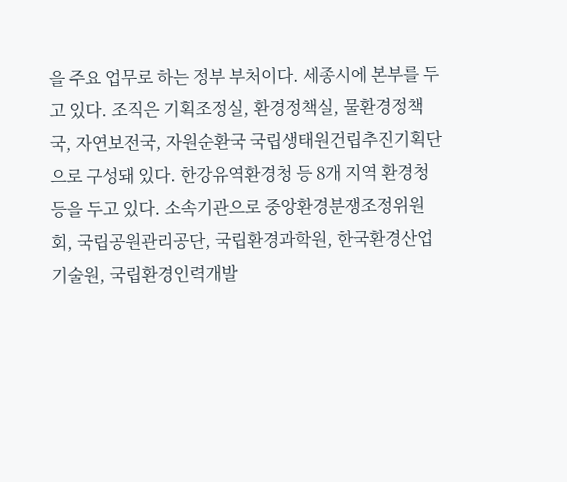을 주요 업무로 하는 정부 부처이다. 세종시에 본부를 두고 있다. 조직은 기획조정실, 환경정책실, 물환경정책국, 자연보전국, 자원순환국 국립생태원건립추진기획단으로 구성돼 있다. 한강유역환경청 등 8개 지역 환경청 등을 두고 있다. 소속기관으로 중앙환경분쟁조정위원회, 국립공원관리공단, 국립환경과학원, 한국환경산업기술원, 국립환경인력개발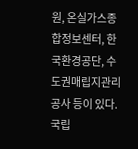원, 온실가스종합정보센터, 한국환경공단, 수도권매립지관리공사 등이 있다. 국립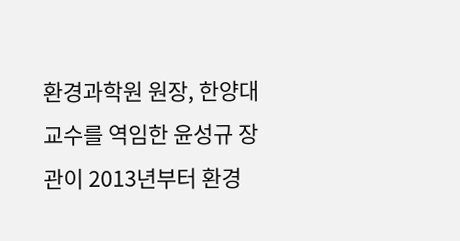환경과학원 원장, 한양대 교수를 역임한 윤성규 장관이 2013년부터 환경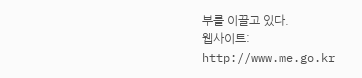부를 이끌고 있다.
웹사이트: http://www.me.go.kr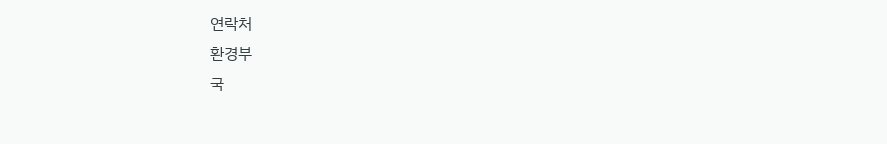연락처
환경부
국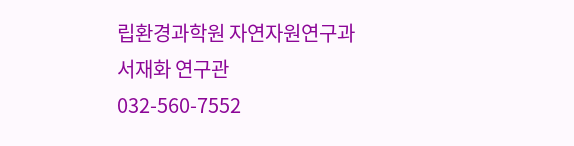립환경과학원 자연자원연구과
서재화 연구관
032-560-7552